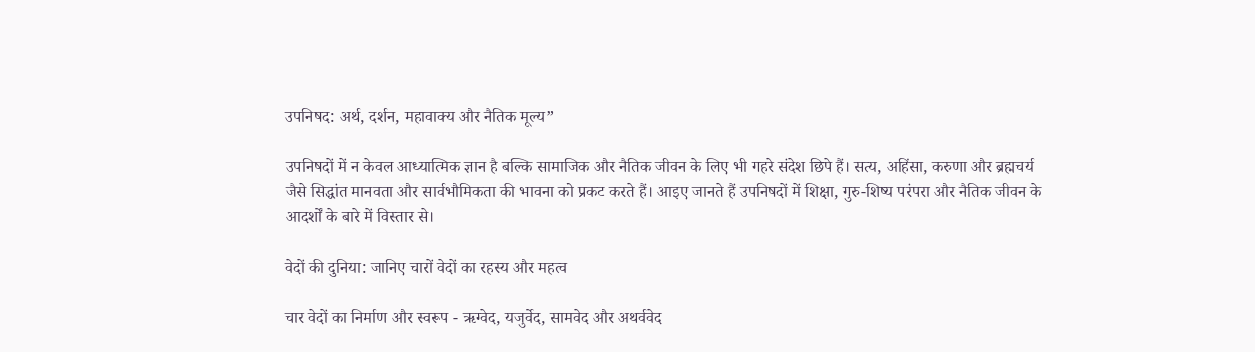उपनिषद: अर्थ, दर्शन, महावाक्य और नैतिक मूल्य”

उपनिषदों में न केवल आध्यात्मिक ज्ञान है बल्कि सामाजिक और नैतिक जीवन के लिए भी गहरे संदेश छिपे हैं। सत्य, अहिंसा, करुणा और ब्रह्मचर्य जैसे सिद्धांत मानवता और सार्वभौमिकता की भावना को प्रकट करते हैं। आइए जानते हैं उपनिषदों में शिक्षा, गुरु-शिष्य परंपरा और नैतिक जीवन के आदर्शों के बारे में विस्तार से।

वेदों की दुनिया: जानिए चारों वेदों का रहस्य और महत्व

चार वेदों का निर्माण और स्वरूप - ऋग्वेद, यजुर्वेद, सामवेद और अथर्ववेद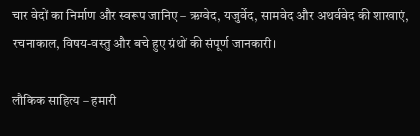चार वेदों का निर्माण और स्वरूप जानिए – ऋग्वेद, यजुर्वेद, सामवेद और अथर्ववेद की शाखाएं, रचनाकाल, विषय-वस्तु और बचे हुए ग्रंथों की संपूर्ण जानकारी।

लौकिक साहित्य – हमारी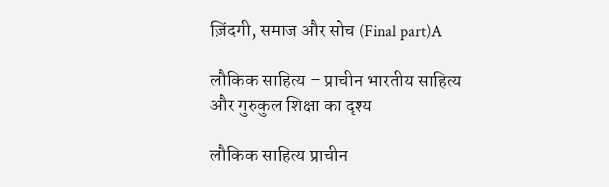ज़िंदगी, समाज और सोच (Final part)A

लौकिक साहित्य – प्राचीन भारतीय साहित्य और गुरुकुल शिक्षा का दृश्य

लौकिक साहित्य प्राचीन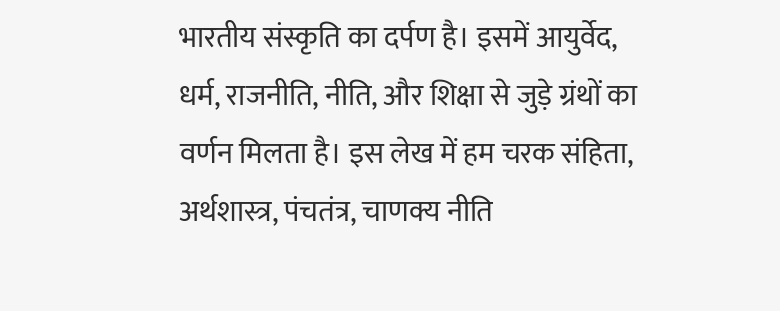भारतीय संस्कृति का दर्पण है। इसमें आयुर्वेद, धर्म, राजनीति, नीति, और शिक्षा से जुड़े ग्रंथों का वर्णन मिलता है। इस लेख में हम चरक संहिता, अर्थशास्त्र, पंचतंत्र, चाणक्य नीति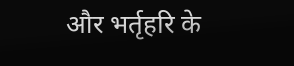और भर्तृहरि के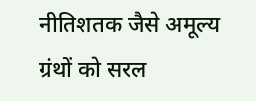नीतिशतक जैसे अमूल्य ग्रंथों को सरल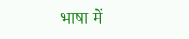भाषा में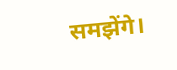समझेंगे।